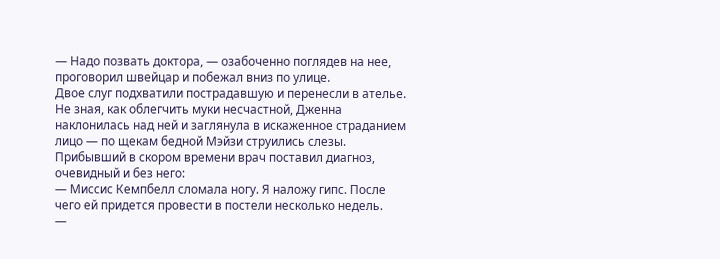— Надо позвать доктора, — озабоченно поглядев на нее, проговорил швейцар и побежал вниз по улице.
Двое слуг подхватили пострадавшую и перенесли в ателье. Не зная, как облегчить муки несчастной, Дженна наклонилась над ней и заглянула в искаженное страданием лицо — по щекам бедной Мэйзи струились слезы.
Прибывший в скором времени врач поставил диагноз, очевидный и без него:
— Миссис Кемпбелл сломала ногу. Я наложу гипс. После чего ей придется провести в постели несколько недель.
—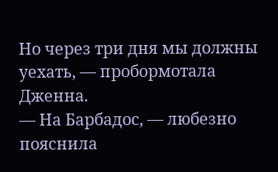Но через три дня мы должны уехать, — пробормотала Дженна.
— На Барбадос, — любезно пояснила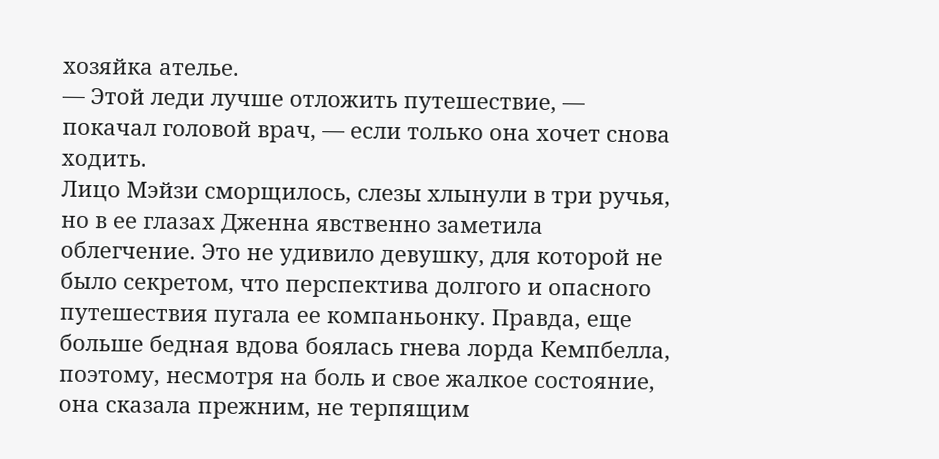хозяйка ателье.
— Этой леди лучше отложить путешествие, — покачал головой врач, — если только она хочет снова ходить.
Лицо Мэйзи сморщилось, слезы хлынули в три ручья, но в ее глазах Дженна явственно заметила облегчение. Это не удивило девушку, для которой не было секретом, что перспектива долгого и опасного путешествия пугала ее компаньонку. Правда, еще больше бедная вдова боялась гнева лорда Кемпбелла, поэтому, несмотря на боль и свое жалкое состояние, она сказала прежним, не терпящим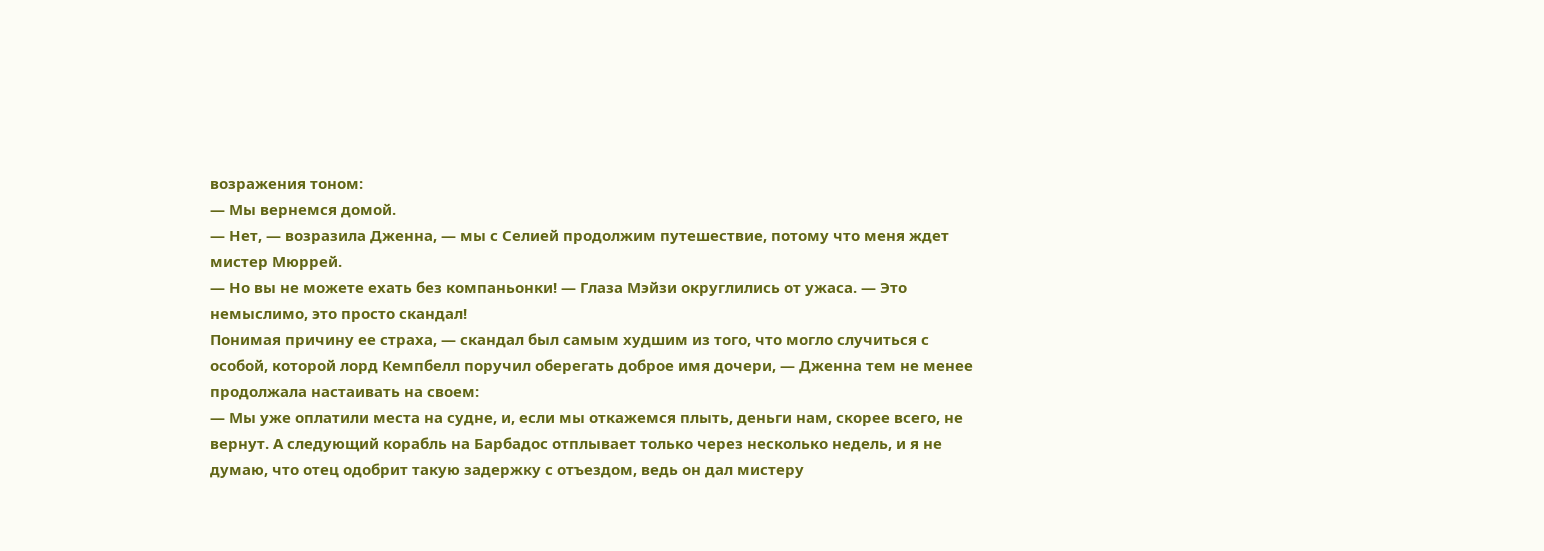возражения тоном:
— Мы вернемся домой.
— Нет, — возразила Дженна, — мы с Селией продолжим путешествие, потому что меня ждет мистер Мюррей.
— Но вы не можете ехать без компаньонки! — Глаза Мэйзи округлились от ужаса. — Это немыслимо, это просто скандал!
Понимая причину ее страха, — скандал был самым худшим из того, что могло случиться с особой, которой лорд Кемпбелл поручил оберегать доброе имя дочери, — Дженна тем не менее продолжала настаивать на своем:
— Мы уже оплатили места на судне, и, если мы откажемся плыть, деньги нам, скорее всего, не вернут. А следующий корабль на Барбадос отплывает только через несколько недель, и я не думаю, что отец одобрит такую задержку с отъездом, ведь он дал мистеру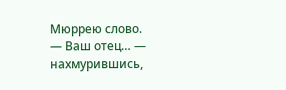Мюррею слово.
— Ваш отец… — нахмурившись,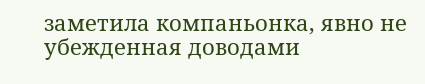заметила компаньонка, явно не убежденная доводами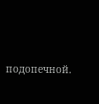подопечной.